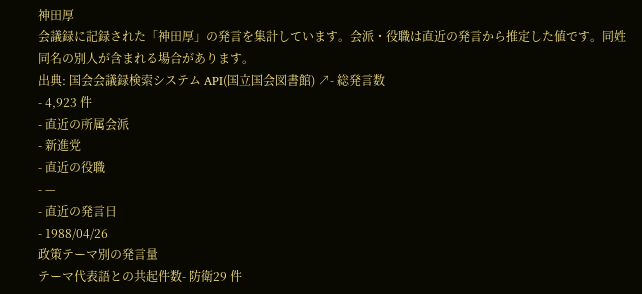神田厚
会議録に記録された「神田厚」の発言を集計しています。会派・役職は直近の発言から推定した値です。同姓同名の別人が含まれる場合があります。
出典: 国会会議録検索システム API(国立国会図書館) ↗- 総発言数
- 4,923 件
- 直近の所属会派
- 新進党
- 直近の役職
- —
- 直近の発言日
- 1988/04/26
政策テーマ別の発言量
テーマ代表語との共起件数- 防衛29 件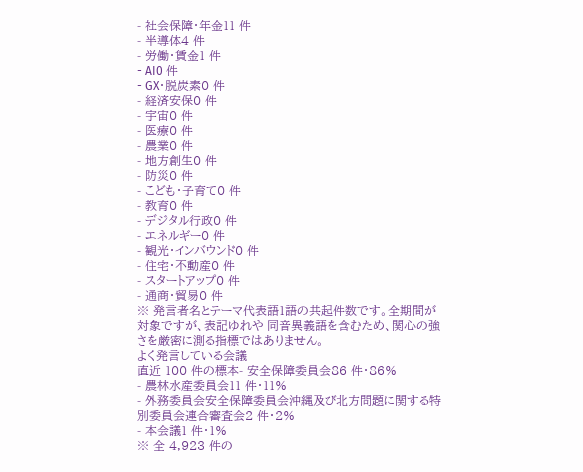- 社会保障・年金11 件
- 半導体4 件
- 労働・賃金1 件
- AI0 件
- GX・脱炭素0 件
- 経済安保0 件
- 宇宙0 件
- 医療0 件
- 農業0 件
- 地方創生0 件
- 防災0 件
- こども・子育て0 件
- 教育0 件
- デジタル行政0 件
- エネルギー0 件
- 観光・インバウンド0 件
- 住宅・不動産0 件
- スタートアップ0 件
- 通商・貿易0 件
※ 発言者名とテーマ代表語1語の共起件数です。全期間が対象ですが、表記ゆれや 同音異義語を含むため、関心の強さを厳密に測る指標ではありません。
よく発言している会議
直近 100 件の標本- 安全保障委員会86 件・86%
- 農林水産委員会11 件・11%
- 外務委員会安全保障委員会沖縄及び北方問題に関する特別委員会連合審査会2 件・2%
- 本会議1 件・1%
※ 全 4,923 件の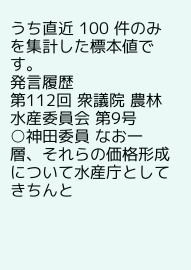うち直近 100 件のみを集計した標本値です。
発言履歴
第112回 衆議院 農林水産委員会 第9号
○神田委員 なお一層、それらの価格形成について水産庁としてきちんと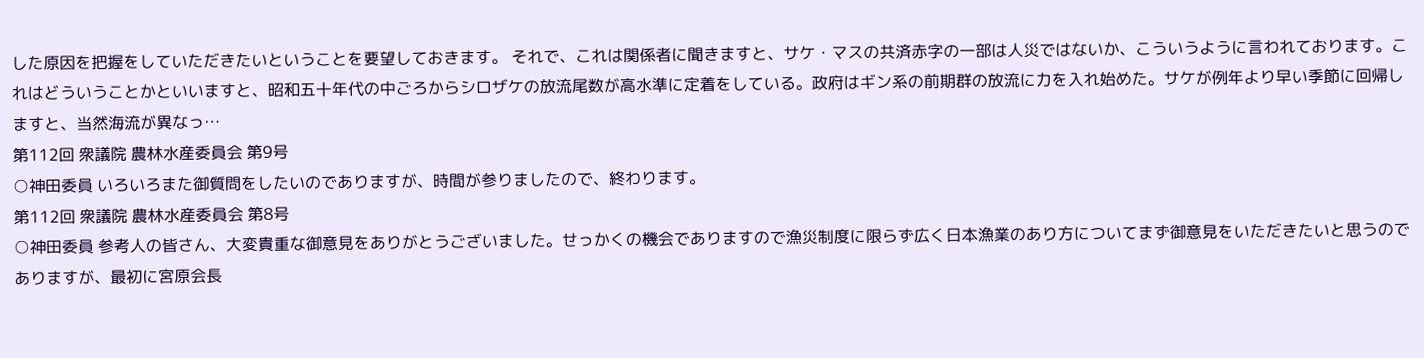した原因を把握をしていただきたいということを要望しておきます。 それで、これは関係者に聞きますと、サケ・マスの共済赤字の一部は人災ではないか、こういうように言われております。これはどういうことかといいますと、昭和五十年代の中ごろからシロザケの放流尾数が高水準に定着をしている。政府はギン系の前期群の放流に力を入れ始めた。サケが例年より早い季節に回帰しますと、当然海流が異なっ…
第112回 衆議院 農林水産委員会 第9号
○神田委員 いろいろまた御質問をしたいのでありますが、時間が参りましたので、終わります。
第112回 衆議院 農林水産委員会 第8号
○神田委員 参考人の皆さん、大変貴重な御意見をありがとうございました。せっかくの機会でありますので漁災制度に限らず広く日本漁業のあり方についてまず御意見をいただきたいと思うのでありますが、最初に宮原会長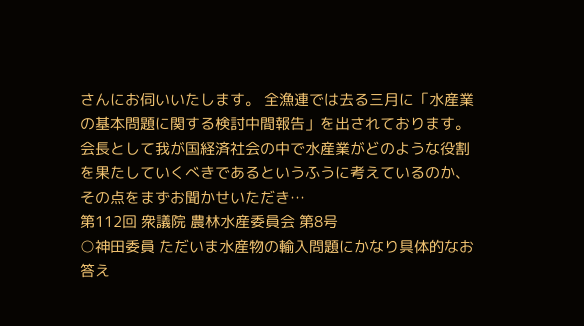さんにお伺いいたします。 全漁連では去る三月に「水産業の基本問題に関する検討中間報告」を出されております。会長として我が国経済社会の中で水産業がどのような役割を果たしていくべきであるというふうに考えているのか、その点をまずお聞かせいただき…
第112回 衆議院 農林水産委員会 第8号
○神田委員 ただいま水産物の輸入問題にかなり具体的なお答え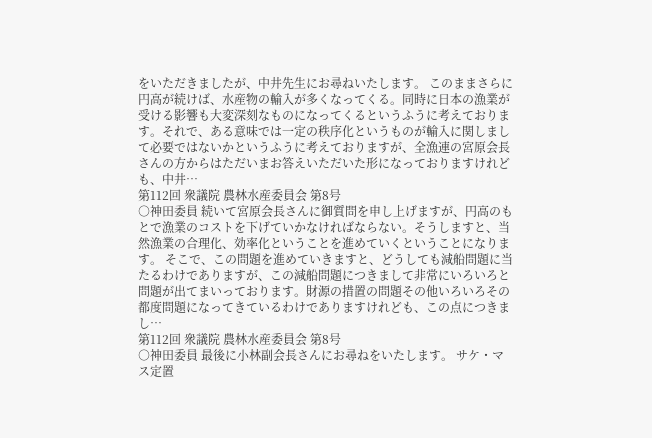をいただきましたが、中井先生にお尋ねいたします。 このままさらに円高が続けば、水産物の輸入が多くなってくる。同時に日本の漁業が受ける影響も大変深刻なものになってくるというふうに考えております。それで、ある意味では一定の秩序化というものが輸入に関しまして必要ではないかというふうに考えておりますが、全漁連の宮原会長さんの方からはただいまお答えいただいた形になっておりますけれども、中井…
第112回 衆議院 農林水産委員会 第8号
○神田委員 続いて宮原会長さんに御質問を申し上げますが、円高のもとで漁業のコストを下げていかなければならない。そうしますと、当然漁業の合理化、効率化ということを進めていくということになります。 そこで、この問題を進めていきますと、どうしても減船問題に当たるわけでありますが、この減船問題につきまして非常にいろいろと問題が出てまいっております。財源の措置の問題その他いろいろその都度問題になってきているわけでありますけれども、この点につきまし…
第112回 衆議院 農林水産委員会 第8号
○神田委員 最後に小林副会長さんにお尋ねをいたします。 サケ・マス定置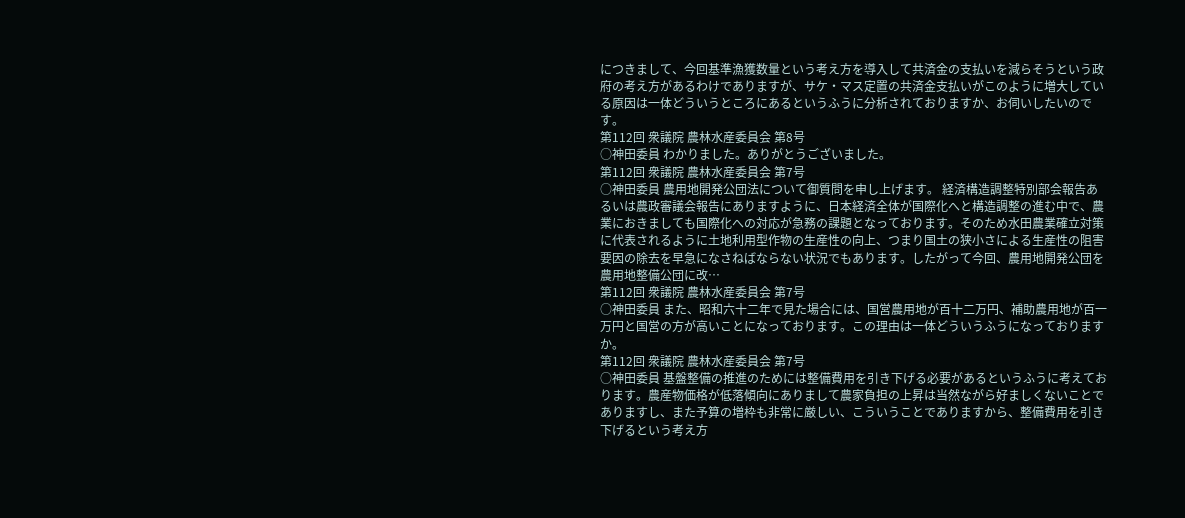につきまして、今回基準漁獲数量という考え方を導入して共済金の支払いを減らそうという政府の考え方があるわけでありますが、サケ・マス定置の共済金支払いがこのように増大している原因は一体どういうところにあるというふうに分析されておりますか、お伺いしたいのです。
第112回 衆議院 農林水産委員会 第8号
○神田委員 わかりました。ありがとうございました。
第112回 衆議院 農林水産委員会 第7号
○神田委員 農用地開発公団法について御質問を申し上げます。 経済構造調整特別部会報告あるいは農政審議会報告にありますように、日本経済全体が国際化へと構造調整の進む中で、農業におきましても国際化への対応が急務の課題となっております。そのため水田農業確立対策に代表されるように土地利用型作物の生産性の向上、つまり国土の狭小さによる生産性の阻害要因の除去を早急になさねばならない状況でもあります。したがって今回、農用地開発公団を農用地整備公団に改…
第112回 衆議院 農林水産委員会 第7号
○神田委員 また、昭和六十二年で見た場合には、国営農用地が百十二万円、補助農用地が百一万円と国営の方が高いことになっております。この理由は一体どういうふうになっておりますか。
第112回 衆議院 農林水産委員会 第7号
○神田委員 基盤整備の推進のためには整備費用を引き下げる必要があるというふうに考えております。農産物価格が低落傾向にありまして農家負担の上昇は当然ながら好ましくないことでありますし、また予算の増枠も非常に厳しい、こういうことでありますから、整備費用を引き下げるという考え方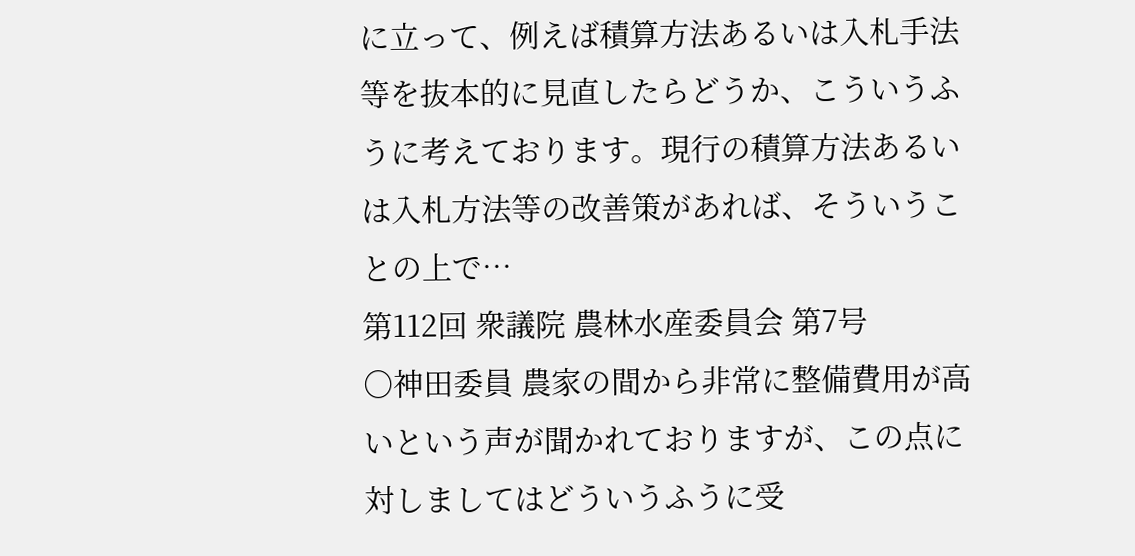に立って、例えば積算方法あるいは入札手法等を抜本的に見直したらどうか、こういうふうに考えております。現行の積算方法あるいは入札方法等の改善策があれば、そういうことの上で…
第112回 衆議院 農林水産委員会 第7号
○神田委員 農家の間から非常に整備費用が高いという声が聞かれておりますが、この点に対しましてはどういうふうに受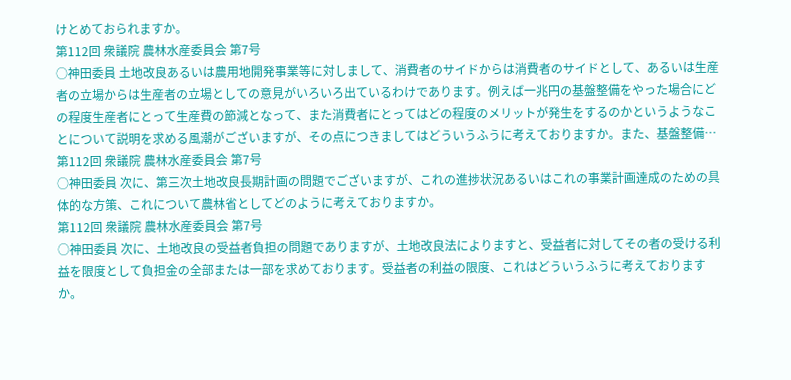けとめておられますか。
第112回 衆議院 農林水産委員会 第7号
○神田委員 土地改良あるいは農用地開発事業等に対しまして、消費者のサイドからは消費者のサイドとして、あるいは生産者の立場からは生産者の立場としての意見がいろいろ出ているわけであります。例えば一兆円の基盤整備をやった場合にどの程度生産者にとって生産費の節減となって、また消費者にとってはどの程度のメリットが発生をするのかというようなことについて説明を求める風潮がございますが、その点につきましてはどういうふうに考えておりますか。また、基盤整備…
第112回 衆議院 農林水産委員会 第7号
○神田委員 次に、第三次土地改良長期計画の問題でございますが、これの進捗状況あるいはこれの事業計画達成のための具体的な方策、これについて農林省としてどのように考えておりますか。
第112回 衆議院 農林水産委員会 第7号
○神田委員 次に、土地改良の受益者負担の問題でありますが、土地改良法によりますと、受益者に対してその者の受ける利益を限度として負担金の全部または一部を求めております。受益者の利益の限度、これはどういうふうに考えておりますか。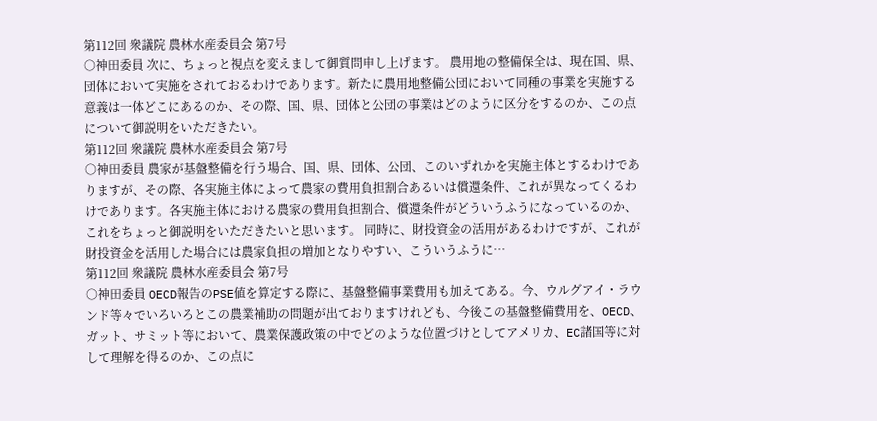第112回 衆議院 農林水産委員会 第7号
○神田委員 次に、ちょっと視点を変えまして御質問申し上げます。 農用地の整備保全は、現在国、県、団体において実施をされておるわけであります。新たに農用地整備公団において同種の事業を実施する意義は一体どこにあるのか、その際、国、県、団体と公団の事業はどのように区分をするのか、この点について御説明をいただきたい。
第112回 衆議院 農林水産委員会 第7号
○神田委員 農家が基盤整備を行う場合、国、県、団体、公団、このいずれかを実施主体とするわけでありますが、その際、各実施主体によって農家の費用負担割合あるいは償還条件、これが異なってくるわけであります。各実施主体における農家の費用負担割合、償還条件がどういうふうになっているのか、これをちょっと御説明をいただきたいと思います。 同時に、財投資金の活用があるわけですが、これが財投資金を活用した場合には農家負担の増加となりやすい、こういうふうに…
第112回 衆議院 農林水産委員会 第7号
○神田委員 OECD報告のPSE値を算定する際に、基盤整備事業費用も加えてある。今、ウルグアイ・ラウンド等々でいろいろとこの農業補助の問題が出ておりますけれども、今後この基盤整備費用を、OECD、ガット、サミット等において、農業保護政策の中でどのような位置づけとしてアメリカ、EC諸国等に対して理解を得るのか、この点に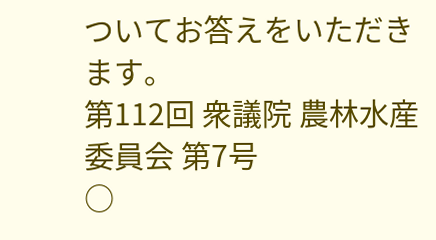ついてお答えをいただきます。
第112回 衆議院 農林水産委員会 第7号
○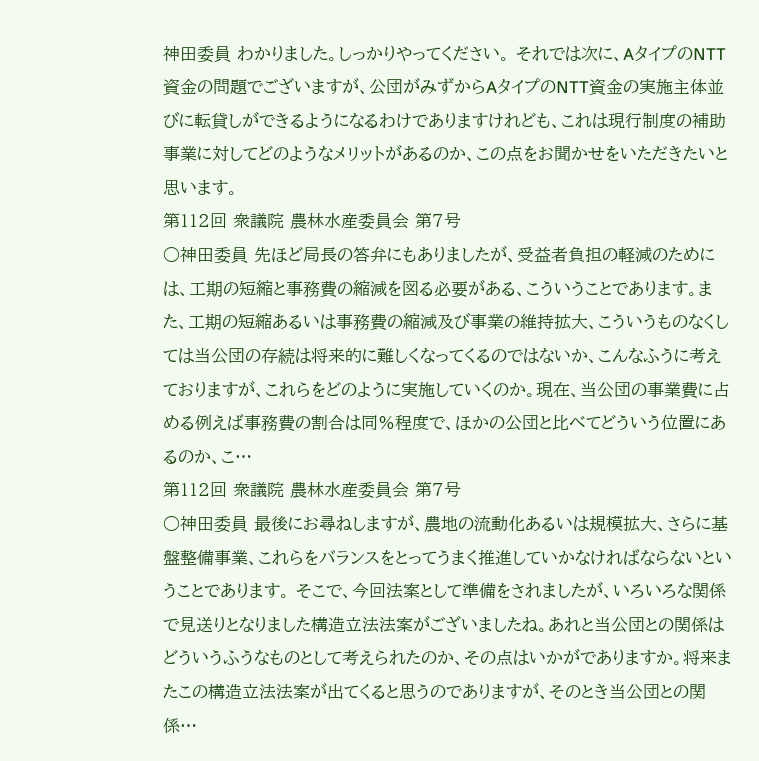神田委員 わかりました。しっかりやってください。 それでは次に、AタイプのNTT資金の問題でございますが、公団がみずからAタイプのNTT資金の実施主体並びに転貸しができるようになるわけでありますけれども、これは現行制度の補助事業に対してどのようなメリットがあるのか、この点をお聞かせをいただきたいと思います。
第112回 衆議院 農林水産委員会 第7号
○神田委員 先ほど局長の答弁にもありましたが、受益者負担の軽減のためには、工期の短縮と事務費の縮減を図る必要がある、こういうことであります。また、工期の短縮あるいは事務費の縮減及び事業の維持拡大、こういうものなくしては当公団の存続は将来的に難しくなってくるのではないか、こんなふうに考えておりますが、これらをどのように実施していくのか。現在、当公団の事業費に占める例えば事務費の割合は同%程度で、ほかの公団と比べてどういう位置にあるのか、こ…
第112回 衆議院 農林水産委員会 第7号
○神田委員 最後にお尋ねしますが、農地の流動化あるいは規模拡大、さらに基盤整備事業、これらをバランスをとってうまく推進していかなければならないということであります。 そこで、今回法案として準備をされましたが、いろいろな関係で見送りとなりました構造立法法案がございましたね。あれと当公団との関係はどういうふうなものとして考えられたのか、その点はいかがでありますか。将来またこの構造立法法案が出てくると思うのでありますが、そのとき当公団との関係…